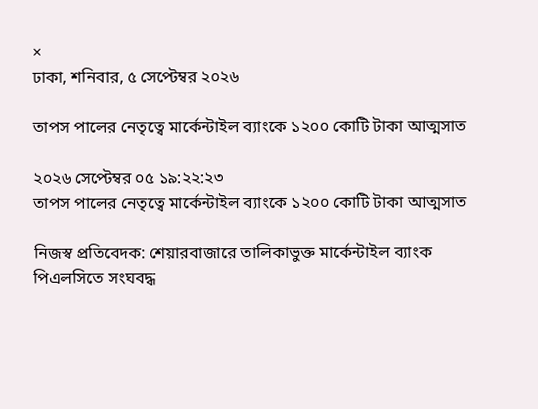×
ঢাকা, শনিবার, ৫ সেপ্টেম্বর ২০২৬

তাপস পালের নেতৃত্বে মার্কেন্টাইল ব্যাংকে ১২০০ কোটি টাকা আত্মসাত

২০২৬ সেপ্টেম্বর ০৫ ১৯:২২:২৩
তাপস পালের নেতৃত্বে মার্কেন্টাইল ব্যাংকে ১২০০ কোটি টাকা আত্মসাত

নিজস্ব প্রতিবেদক: শেয়ারবাজারে তালিকাভুক্ত মার্কেন্টাইল ব্যাংক পিএলসিতে সংঘবদ্ধ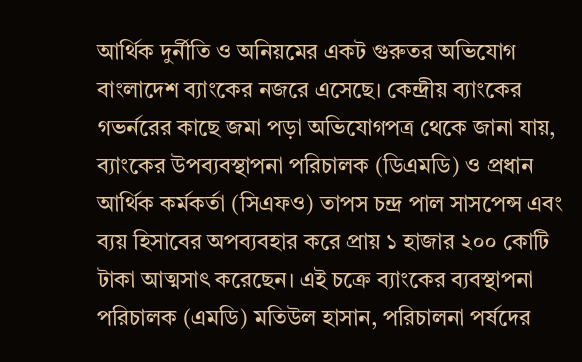আর্থিক দুর্নীতি ও অনিয়মের একট গুরুতর অভিযোগ বাংলাদেশ ব্যাংকের নজরে এসেছে। কেন্দ্রীয় ব্যাংকের গভর্নরের কাছে জমা পড়া অভিযোগপত্র থেকে জানা যায়, ব্যাংকের উপব্যবস্থাপনা পরিচালক (ডিএমডি) ও প্রধান আর্থিক কর্মকর্তা (সিএফও) তাপস চন্দ্র পাল সাসপেন্স এবং ব্যয় হিসাবের অপব্যবহার করে প্রায় ১ হাজার ২০০ কোটি টাকা আত্মসাৎ করেছেন। এই চক্রে ব্যাংকের ব্যবস্থাপনা পরিচালক (এমডি) মতিউল হাসান, পরিচালনা পর্ষদের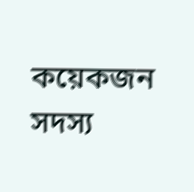কয়েকজন সদস্য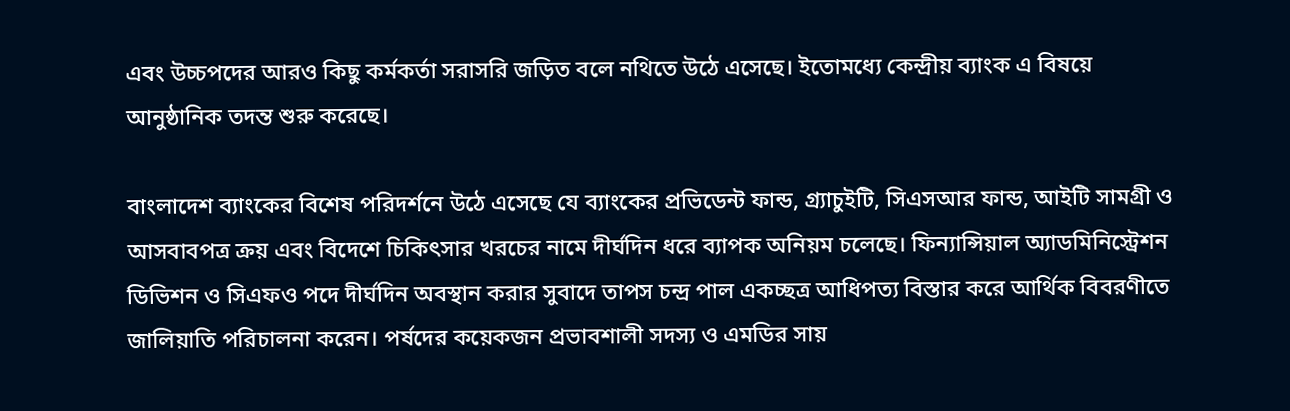এবং উচ্চপদের আরও কিছু কর্মকর্তা সরাসরি জড়িত বলে নথিতে উঠে এসেছে। ইতোমধ্যে কেন্দ্রীয় ব্যাংক এ বিষয়ে আনুষ্ঠানিক তদন্ত শুরু করেছে।

বাংলাদেশ ব্যাংকের বিশেষ পরিদর্শনে উঠে এসেছে যে ব্যাংকের প্রভিডেন্ট ফান্ড, গ্র্যাচুইটি, সিএসআর ফান্ড, আইটি সামগ্রী ও আসবাবপত্র ক্রয় এবং বিদেশে চিকিৎসার খরচের নামে দীর্ঘদিন ধরে ব্যাপক অনিয়ম চলেছে। ফিন্যান্সিয়াল অ্যাডমিনিস্ট্রেশন ডিভিশন ও সিএফও পদে দীর্ঘদিন অবস্থান করার সুবাদে তাপস চন্দ্র পাল একচ্ছত্র আধিপত্য বিস্তার করে আর্থিক বিবরণীতে জালিয়াতি পরিচালনা করেন। পর্ষদের কয়েকজন প্রভাবশালী সদস্য ও এমডির সায়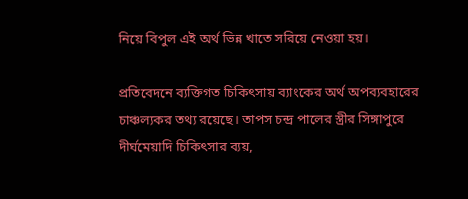নিয়ে বিপুল এই অর্থ ভিন্ন খাতে সরিয়ে নেওয়া হয়।

প্রতিবেদনে ব্যক্তিগত চিকিৎসায় ব্যাংকের অর্থ অপব্যবহারের চাঞ্চল্যকর তথ্য রয়েছে। তাপস চন্দ্র পালের স্ত্রীর সিঙ্গাপুরে দীর্ঘমেয়াদি চিকিৎসার ব্যয়,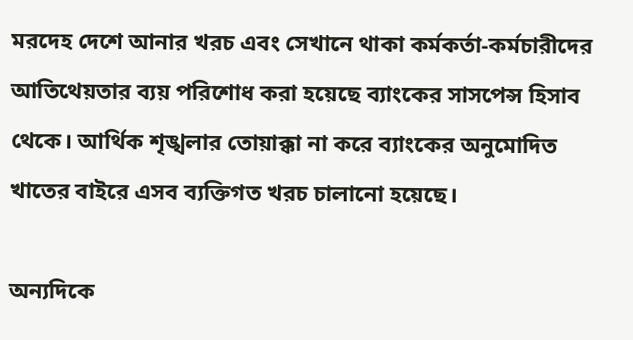মরদেহ দেশে আনার খরচ এবং সেখানে থাকা কর্মকর্তা-কর্মচারীদের আতিথেয়তার ব্যয় পরিশোধ করা হয়েছে ব্যাংকের সাসপেন্স হিসাব থেকে। আর্থিক শৃঙ্খলার তোয়াক্কা না করে ব্যাংকের অনুমোদিত খাতের বাইরে এসব ব্যক্তিগত খরচ চালানো হয়েছে।

অন্যদিকে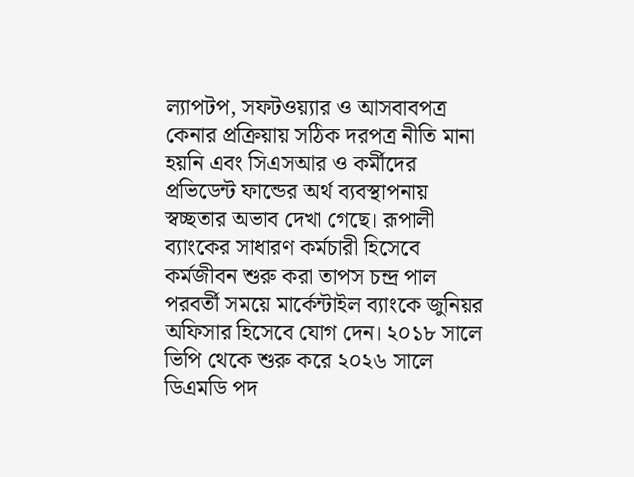ল্যাপটপ, সফটওয়্যার ও আসবাবপত্র কেনার প্রক্রিয়ায় সঠিক দরপত্র নীতি মানা হয়নি এবং সিএসআর ও কর্মীদের প্রভিডেন্ট ফান্ডের অর্থ ব্যবস্থাপনায় স্বচ্ছতার অভাব দেখা গেছে। রূপালী ব্যাংকের সাধারণ কর্মচারী হিসেবে কর্মজীবন শুরু করা তাপস চন্দ্র পাল পরবর্তী সময়ে মার্কেন্টাইল ব্যাংকে জুনিয়র অফিসার হিসেবে যোগ দেন। ২০১৮ সালে ভিপি থেকে শুরু করে ২০২৬ সালে ডিএমডি পদ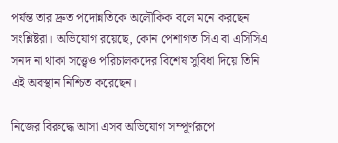পর্যন্ত তার দ্রুত পদোন্নতিকে অলৌকিক বলে মনে করছেন সংশ্লিষ্টরা। অভিযোগ রয়েছে, কোন পেশাগত সিএ বা এসিসিএ সনদ না থাকা সত্ত্বেও পরিচালকদের বিশেষ সুবিধা দিয়ে তিনি এই অবস্থান নিশ্চিত করেছেন।

নিজের বিরুদ্ধে আসা এসব অভিযোগ সম্পূর্ণরূপে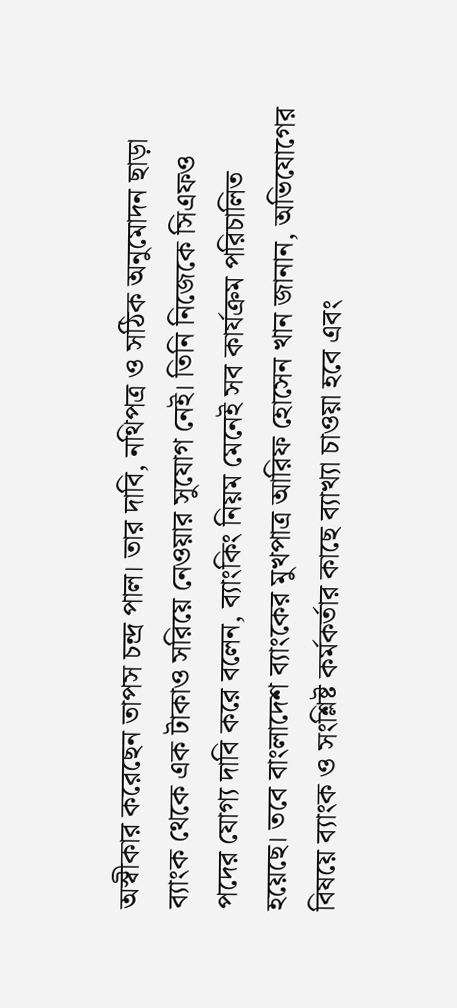অস্বীকার করেছেন তাপস চন্দ্র পাল। তার দাবি, নথিপত্র ও সঠিক অনুমোদন ছাড়া ব্যাংক থেকে এক টাকাও সরিয়ে নেওয়ার সুযোগ নেই। তিনি নিজেকে সিএফও পদের যোগ্য দাবি করে বলেন, ব্যাংকিং নিয়ম মেনেই সব কার্যক্রম পরিচালিত হয়েছে। তবে বাংলাদেশ ব্যাংকের মুখপাত্র আরিফ হোসেন খান জানান, অভিযোগের বিষয়ে ব্যাংক ও সংশ্লিষ্ট কর্মকর্তার কাছে ব্যাখ্যা চাওয়া হবে এবং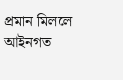প্রমান মিললে আইনগত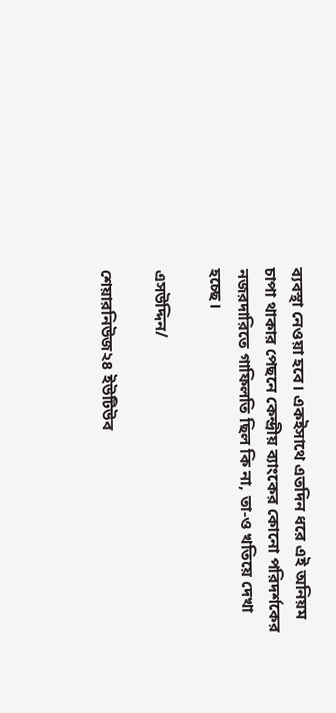ব্যবস্থা নেওয়া হবে। একইসাথে এতদিন ধরে এই অনিয়ম চাপা থাকার পেছনে কেন্দ্রীয় ব্যাংকের কোনো পরিদর্শকের নজরদারিতে গাফিলতি ছিল কি না, তা-ও খতিয়ে দেখা হচ্ছে।

এসউদ্দিন/

শেয়ারনিউজ২৪ ইউটিউব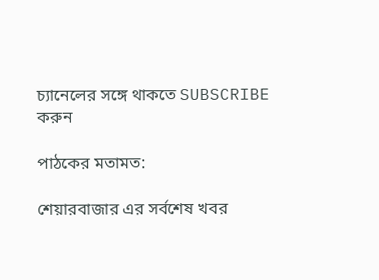চ্যানেলের সঙ্গে থাকতে SUBSCRIBE করুন

পাঠকের মতামত:

শেয়ারবাজার এর সর্বশেষ খবর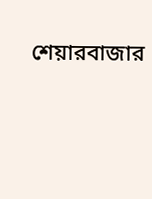শেয়ারবাজার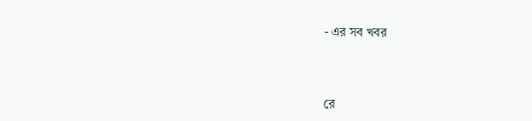- এর সব খবর



রে